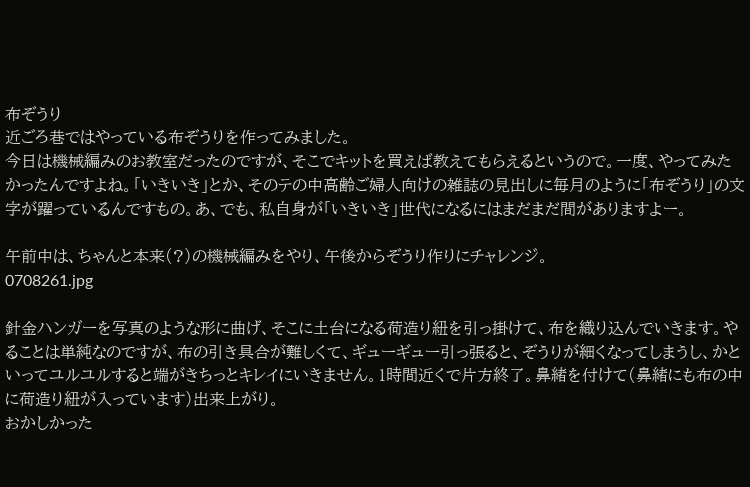布ぞうり
近ごろ巷ではやっている布ぞうりを作ってみました。
今日は機械編みのお教室だったのですが、そこでキットを買えば教えてもらえるというので。一度、やってみたかったんですよね。「いきいき」とか、そのテの中高齢ご婦人向けの雑誌の見出しに毎月のように「布ぞうり」の文字が躍っているんですもの。あ、でも、私自身が「いきいき」世代になるにはまだまだ間がありますよー。

午前中は、ちゃんと本来(?)の機械編みをやり、午後からぞうり作りにチャレンジ。
0708261.jpg

針金ハンガーを写真のような形に曲げ、そこに土台になる荷造り紐を引っ掛けて、布を織り込んでいきます。やることは単純なのですが、布の引き具合が難しくて、ギューギュー引っ張ると、ぞうりが細くなってしまうし、かといってユルユルすると端がきちっとキレイにいきません。1時間近くで片方終了。鼻緒を付けて(鼻緒にも布の中に荷造り紐が入っています)出来上がり。
おかしかった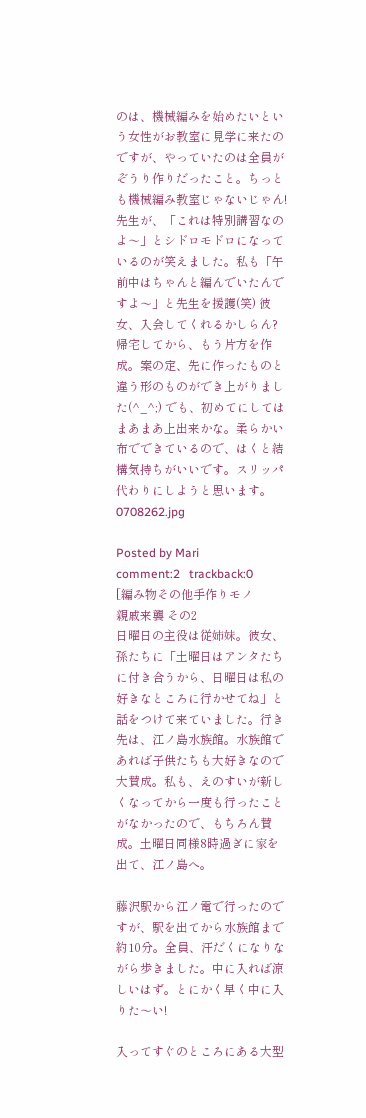のは、機械編みを始めたいという女性がお教室に見学に来たのですが、やっていたのは全員がぞうり作りだったこと。ちっとも機械編み教室じゃないじゃん! 先生が、「これは特別講習なのよ〜」とシドロモドロになっているのが笑えました。私も「午前中はちゃんと編んでいたんですよ〜」と先生を援護(笑) 彼女、入会してくれるかしらん?
帰宅してから、もう片方を作成。案の定、先に作ったものと違う形のものができ上がりました(^_^;) でも、初めてにしてはまあまあ上出来かな。柔らかい布でできているので、はくと結構気持ちがいいです。スリッパ代わりにしようと思います。
0708262.jpg

Posted by Mari
comment:2   trackback:0
[編み物その他手作りモノ
親戚来襲 その2
日曜日の主役は従姉妹。彼女、孫たちに「土曜日はアンタたちに付き合うから、日曜日は私の好きなところに行かせてね」と話をつけて来ていました。行き先は、江ノ島水族館。水族館であれば子供たちも大好きなので大賛成。私も、えのすいが新しくなってから一度も行ったことがなかったので、もちろん賛成。土曜日同様8時過ぎに家を出て、江ノ島へ。

藤沢駅から江ノ電で行ったのですが、駅を出てから水族館まで約10分。全員、汗だくになりながら歩きました。中に入れば涼しいはず。とにかく早く中に入りた〜い!

入ってすぐのところにある大型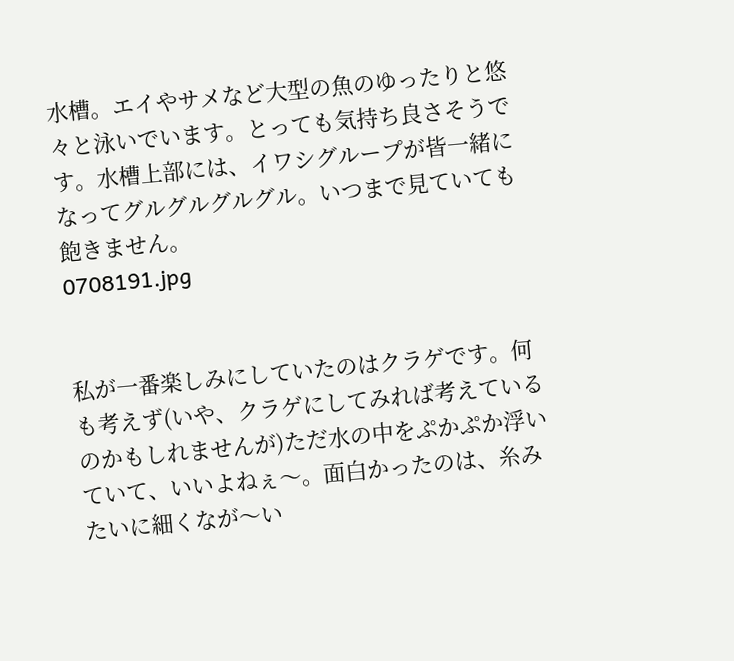水槽。エイやサメなど大型の魚のゆったりと悠々と泳いでいます。とっても気持ち良さそうです。水槽上部には、イワシグループが皆一緒になってグルグルグルグル。いつまで見ていても飽きません。
0708191.jpg


私が一番楽しみにしていたのはクラゲです。何も考えず(いや、クラゲにしてみれば考えているのかもしれませんが)ただ水の中をぷかぷか浮いていて、いいよねぇ〜。面白かったのは、糸みたいに細くなが〜い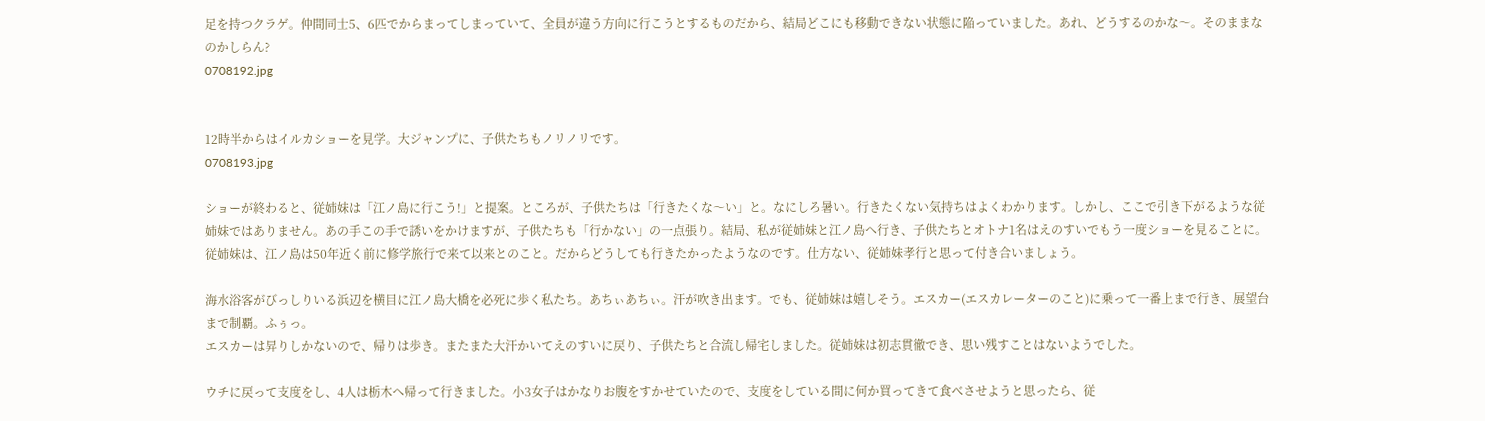足を持つクラゲ。仲間同士5、6匹でからまってしまっていて、全員が違う方向に行こうとするものだから、結局どこにも移動できない状態に陥っていました。あれ、どうするのかな〜。そのままなのかしらん?
0708192.jpg


12時半からはイルカショーを見学。大ジャンプに、子供たちもノリノリです。
0708193.jpg

ショーが終わると、従姉妹は「江ノ島に行こう!」と提案。ところが、子供たちは「行きたくな〜い」と。なにしろ暑い。行きたくない気持ちはよくわかります。しかし、ここで引き下がるような従姉妹ではありません。あの手この手で誘いをかけますが、子供たちも「行かない」の一点張り。結局、私が従姉妹と江ノ島へ行き、子供たちとオトナ1名はえのすいでもう一度ショーを見ることに。
従姉妹は、江ノ島は50年近く前に修学旅行で来て以来とのこと。だからどうしても行きたかったようなのです。仕方ない、従姉妹孝行と思って付き合いましょう。

海水浴客がびっしりいる浜辺を横目に江ノ島大橋を必死に歩く私たち。あちぃあちぃ。汗が吹き出ます。でも、従姉妹は嬉しそう。エスカー(エスカレーターのこと)に乗って一番上まで行き、展望台まで制覇。ふぅっ。
エスカーは昇りしかないので、帰りは歩き。またまた大汗かいてえのすいに戻り、子供たちと合流し帰宅しました。従姉妹は初志貫徹でき、思い残すことはないようでした。

ウチに戻って支度をし、4人は栃木へ帰って行きました。小3女子はかなりお腹をすかせていたので、支度をしている間に何か買ってきて食べさせようと思ったら、従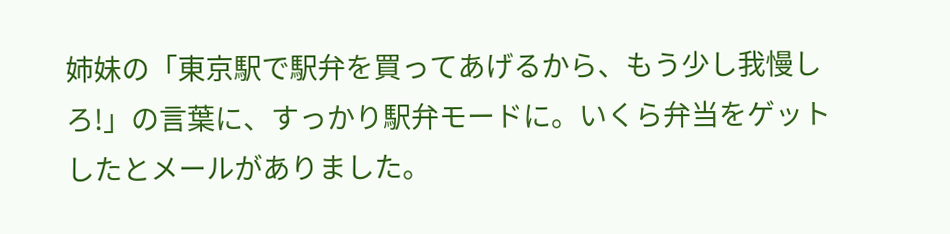姉妹の「東京駅で駅弁を買ってあげるから、もう少し我慢しろ!」の言葉に、すっかり駅弁モードに。いくら弁当をゲットしたとメールがありました。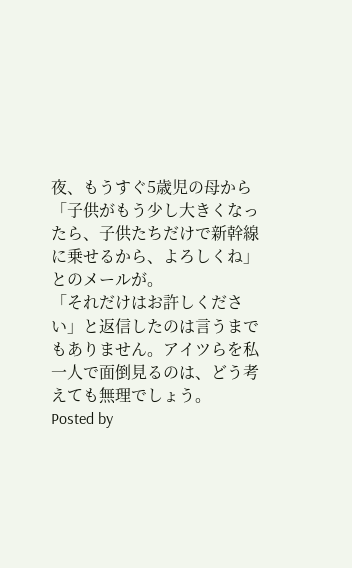夜、もうすぐ5歳児の母から「子供がもう少し大きくなったら、子供たちだけで新幹線に乗せるから、よろしくね」とのメールが。
「それだけはお許しください」と返信したのは言うまでもありません。アイツらを私一人で面倒見るのは、どう考えても無理でしょう。
Posted by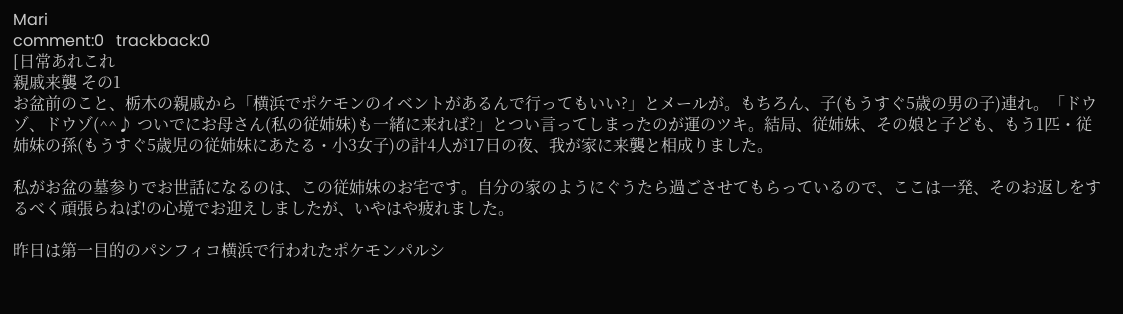Mari
comment:0   trackback:0
[日常あれこれ
親戚来襲 その1
お盆前のこと、栃木の親戚から「横浜でポケモンのイベントがあるんで行ってもいい?」とメールが。もちろん、子(もうすぐ5歳の男の子)連れ。「ドウゾ、ドウゾ(^^♪ ついでにお母さん(私の従姉妹)も一緒に来れば?」とつい言ってしまったのが運のツキ。結局、従姉妹、その娘と子ども、もう1匹・従姉妹の孫(もうすぐ5歳児の従姉妹にあたる・小3女子)の計4人が17日の夜、我が家に来襲と相成りました。

私がお盆の墓参りでお世話になるのは、この従姉妹のお宅です。自分の家のようにぐうたら過ごさせてもらっているので、ここは一発、そのお返しをするべく頑張らねば!の心境でお迎えしましたが、いやはや疲れました。

昨日は第一目的のパシフィコ横浜で行われたポケモンパルシ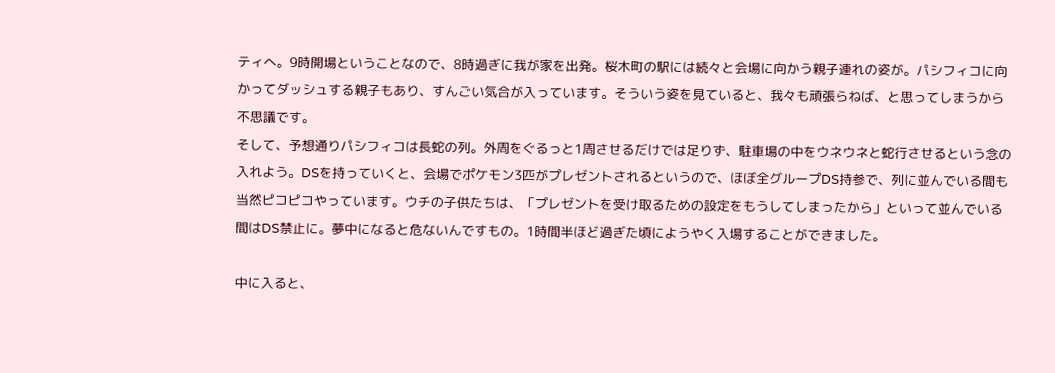ティへ。9時開場ということなので、8時過ぎに我が家を出発。桜木町の駅には続々と会場に向かう親子連れの姿が。パシフィコに向かってダッシュする親子もあり、すんごい気合が入っています。そういう姿を見ていると、我々も頑張らねば、と思ってしまうから不思議です。
そして、予想通りパシフィコは長蛇の列。外周をぐるっと1周させるだけでは足りず、駐車場の中をウネウネと蛇行させるという念の入れよう。DSを持っていくと、会場でポケモン3匹がプレゼントされるというので、ほぼ全グループDS持参で、列に並んでいる間も当然ピコピコやっています。ウチの子供たちは、「プレゼントを受け取るための設定をもうしてしまったから」といって並んでいる間はDS禁止に。夢中になると危ないんですもの。1時間半ほど過ぎた頃にようやく入場することができました。

中に入ると、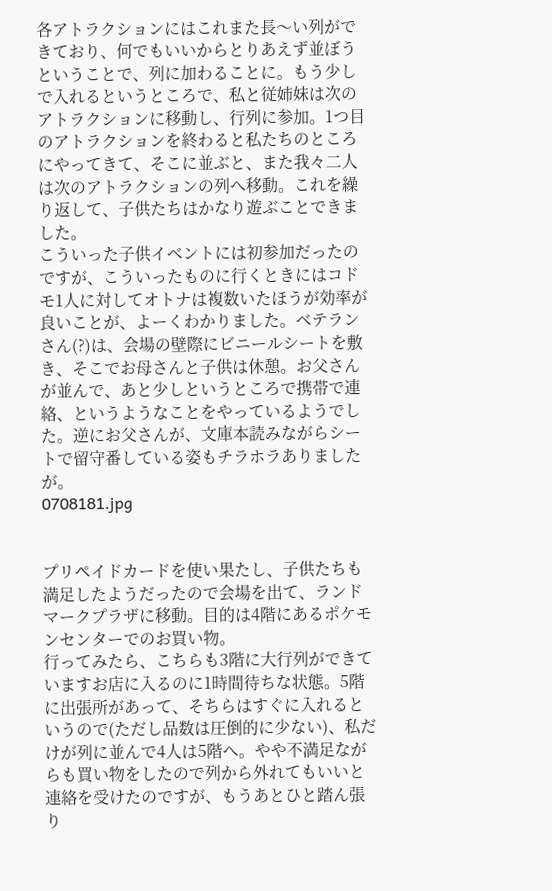各アトラクションにはこれまた長〜い列ができており、何でもいいからとりあえず並ぼうということで、列に加わることに。もう少しで入れるというところで、私と従姉妹は次のアトラクションに移動し、行列に参加。1つ目のアトラクションを終わると私たちのところにやってきて、そこに並ぶと、また我々二人は次のアトラクションの列へ移動。これを繰り返して、子供たちはかなり遊ぶことできました。
こういった子供イベントには初参加だったのですが、こういったものに行くときにはコドモ1人に対してオトナは複数いたほうが効率が良いことが、よーくわかりました。ベテランさん(?)は、会場の壁際にビニールシートを敷き、そこでお母さんと子供は休憩。お父さんが並んで、あと少しというところで携帯で連絡、というようなことをやっているようでした。逆にお父さんが、文庫本読みながらシートで留守番している姿もチラホラありましたが。
0708181.jpg


プリペイドカードを使い果たし、子供たちも満足したようだったので会場を出て、ランドマークプラザに移動。目的は4階にあるポケモンセンターでのお買い物。
行ってみたら、こちらも3階に大行列ができていますお店に入るのに1時間待ちな状態。5階に出張所があって、そちらはすぐに入れるというので(ただし品数は圧倒的に少ない)、私だけが列に並んで4人は5階へ。やや不満足ながらも買い物をしたので列から外れてもいいと連絡を受けたのですが、もうあとひと踏ん張り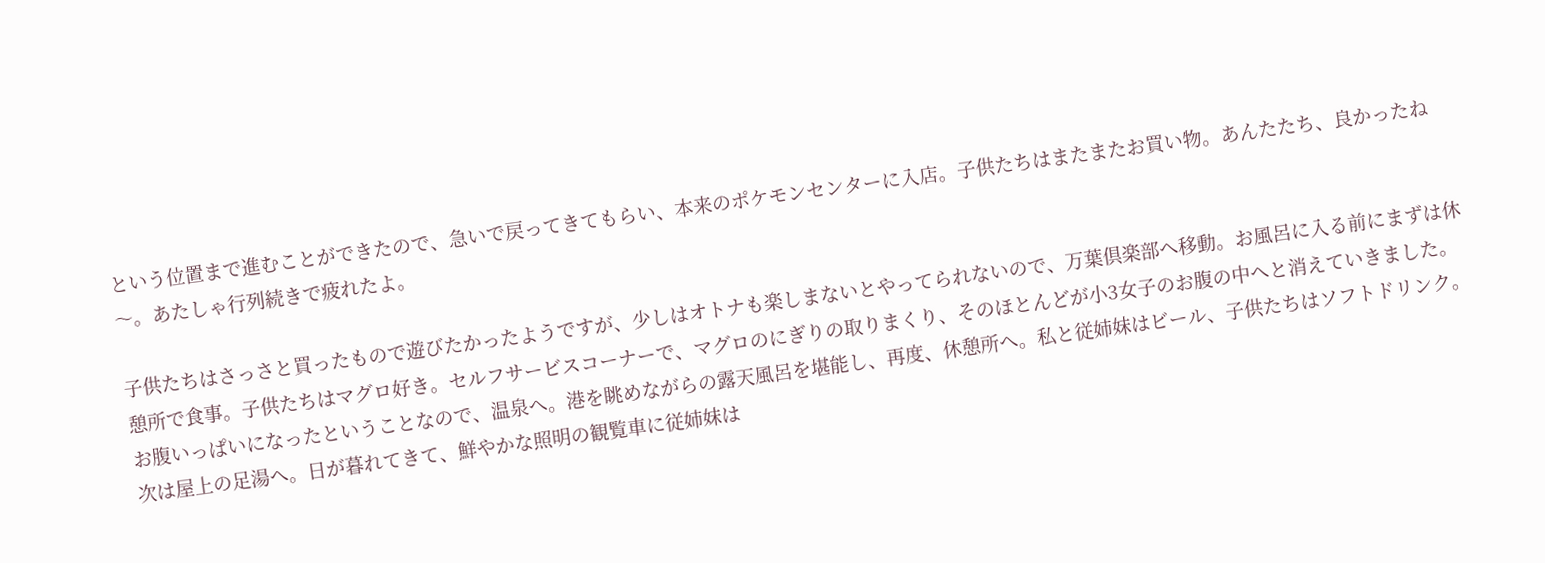という位置まで進むことができたので、急いで戻ってきてもらい、本来のポケモンセンターに入店。子供たちはまたまたお買い物。あんたたち、良かったね〜。あたしゃ行列続きで疲れたよ。

子供たちはさっさと買ったもので遊びたかったようですが、少しはオトナも楽しまないとやってられないので、万葉倶楽部へ移動。お風呂に入る前にまずは休憩所で食事。子供たちはマグロ好き。セルフサービスコーナーで、マグロのにぎりの取りまくり、そのほとんどが小3女子のお腹の中へと消えていきました。
お腹いっぱいになったということなので、温泉へ。港を眺めながらの露天風呂を堪能し、再度、休憩所へ。私と従姉妹はビール、子供たちはソフトドリンク。
次は屋上の足湯へ。日が暮れてきて、鮮やかな照明の観覧車に従姉妹は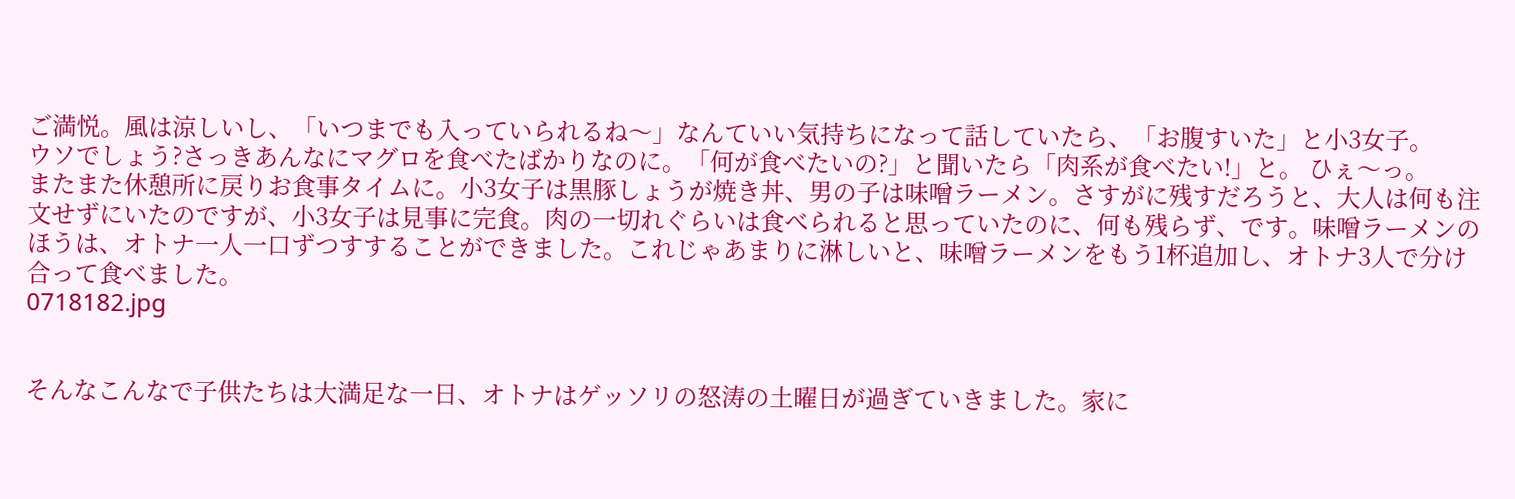ご満悦。風は涼しいし、「いつまでも入っていられるね〜」なんていい気持ちになって話していたら、「お腹すいた」と小3女子。
ウソでしょう?さっきあんなにマグロを食べたばかりなのに。「何が食べたいの?」と聞いたら「肉系が食べたい!」と。 ひぇ〜っ。
またまた休憩所に戻りお食事タイムに。小3女子は黒豚しょうが焼き丼、男の子は味噌ラーメン。さすがに残すだろうと、大人は何も注文せずにいたのですが、小3女子は見事に完食。肉の一切れぐらいは食べられると思っていたのに、何も残らず、です。味噌ラーメンのほうは、オトナ一人一口ずつすすることができました。これじゃあまりに淋しいと、味噌ラーメンをもう1杯追加し、オトナ3人で分け合って食べました。
0718182.jpg


そんなこんなで子供たちは大満足な一日、オトナはゲッソリの怒涛の土曜日が過ぎていきました。家に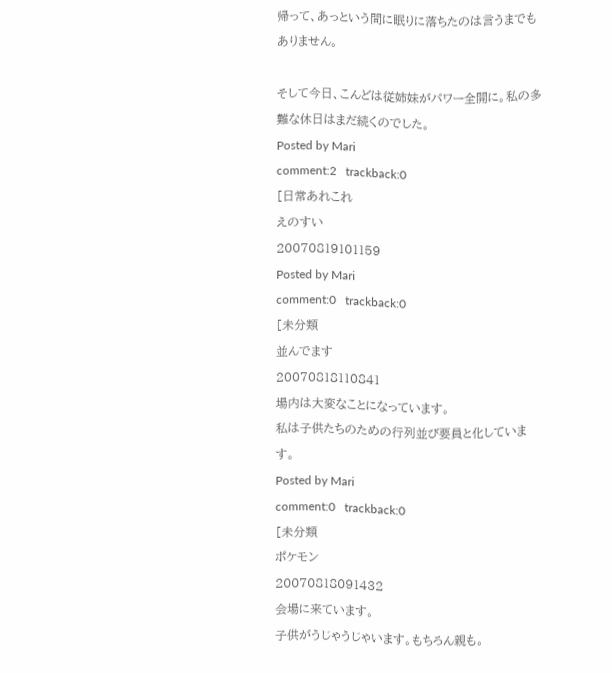帰って、あっという間に眠りに落ちたのは言うまでもありません。

そして今日、こんどは従姉妹がパワー全開に。私の多難な休日はまだ続くのでした。
Posted by Mari
comment:2   trackback:0
[日常あれこれ
えのすい
20070819101159
Posted by Mari
comment:0   trackback:0
[未分類
並んでます
20070818110841
場内は大変なことになっています。
私は子供たちのための行列並び要員と化しています。
Posted by Mari
comment:0   trackback:0
[未分類
ポケモン
20070818091432
会場に来ています。
子供がうじゃうじゃいます。もちろん親も。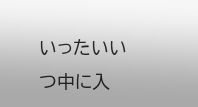いったいいつ中に入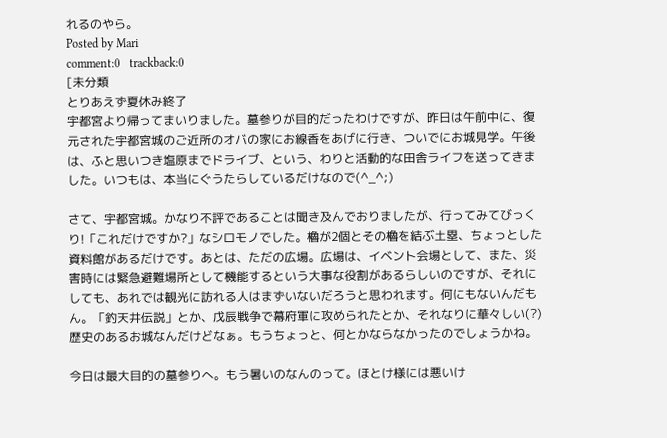れるのやら。
Posted by Mari
comment:0   trackback:0
[未分類
とりあえず夏休み終了
宇都宮より帰ってまいりました。墓参りが目的だったわけですが、昨日は午前中に、復元された宇都宮城のご近所のオバの家にお線香をあげに行き、ついでにお城見学。午後は、ふと思いつき塩原までドライブ、という、わりと活動的な田舎ライフを送ってきました。いつもは、本当にぐうたらしているだけなので(^_^;)

さて、宇都宮城。かなり不評であることは聞き及んでおりましたが、行ってみてびっくり!「これだけですか?」なシロモノでした。櫓が2個とその櫓を結ぶ土塁、ちょっとした資料館があるだけです。あとは、ただの広場。広場は、イベント会場として、また、災害時には緊急避難場所として機能するという大事な役割があるらしいのですが、それにしても、あれでは観光に訪れる人はまずいないだろうと思われます。何にもないんだもん。「釣天井伝説」とか、戊辰戦争で幕府軍に攻められたとか、それなりに華々しい(?)歴史のあるお城なんだけどなぁ。もうちょっと、何とかならなかったのでしょうかね。

今日は最大目的の墓参りへ。もう暑いのなんのって。ほとけ様には悪いけ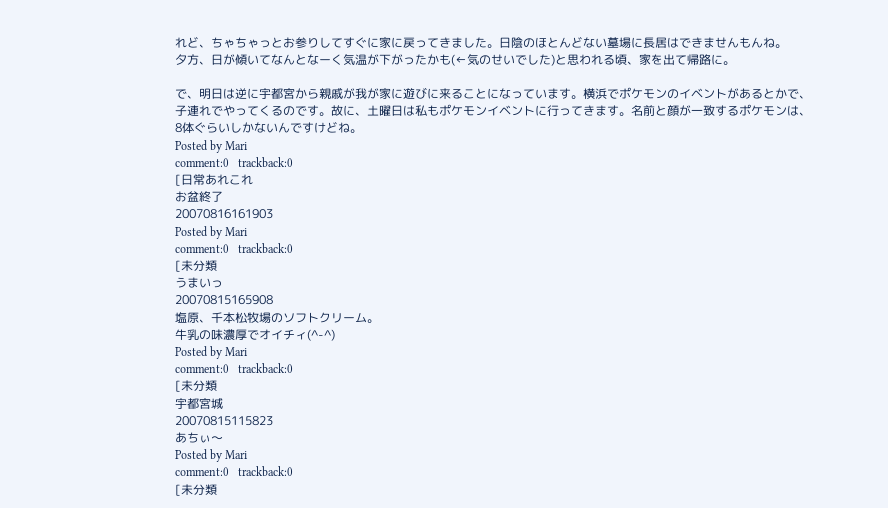れど、ちゃちゃっとお参りしてすぐに家に戻ってきました。日陰のほとんどない墓場に長居はできませんもんね。
夕方、日が傾いてなんとなーく気温が下がったかも(←気のせいでした)と思われる頃、家を出て帰路に。

で、明日は逆に宇都宮から親戚が我が家に遊びに来ることになっています。横浜でポケモンのイベントがあるとかで、子連れでやってくるのです。故に、土曜日は私もポケモンイベントに行ってきます。名前と顔が一致するポケモンは、8体ぐらいしかないんですけどね。
Posted by Mari
comment:0   trackback:0
[日常あれこれ
お盆終了
20070816161903
Posted by Mari
comment:0   trackback:0
[未分類
うまいっ
20070815165908
塩原、千本松牧場のソフトクリーム。
牛乳の味濃厚でオイチィ(^-^)
Posted by Mari
comment:0   trackback:0
[未分類
宇都宮城
20070815115823
あちぃ〜
Posted by Mari
comment:0   trackback:0
[未分類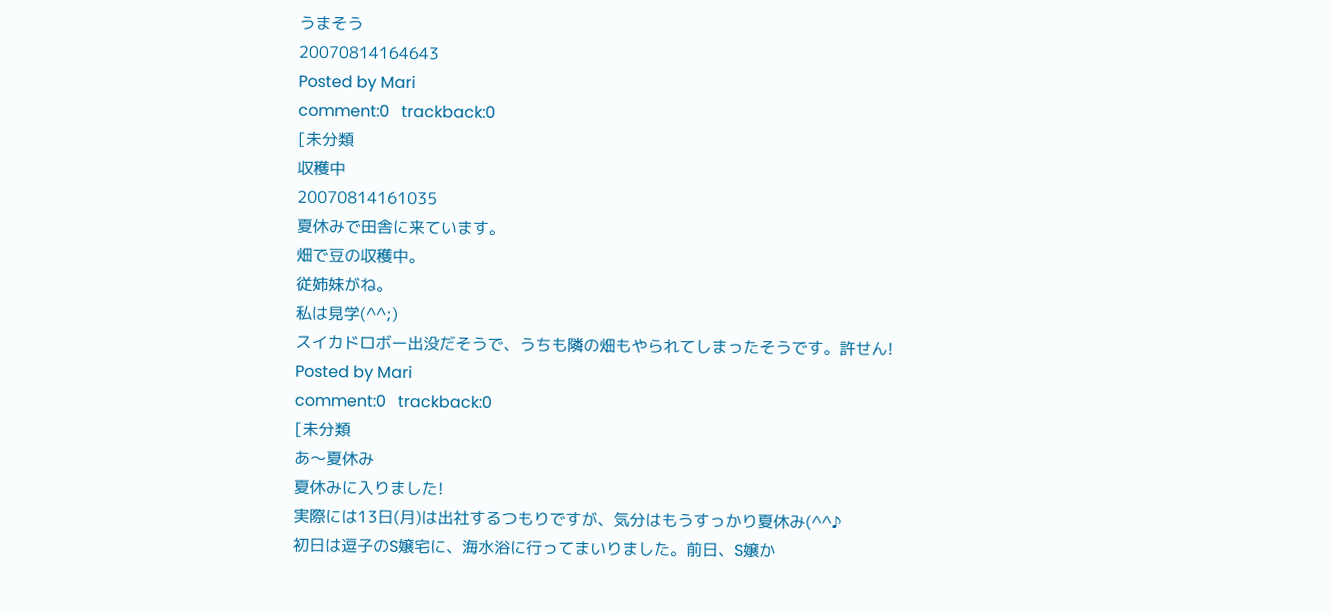うまそう
20070814164643
Posted by Mari
comment:0   trackback:0
[未分類
収穫中
20070814161035
夏休みで田舎に来ています。
畑で豆の収穫中。
従姉妹がね。
私は見学(^^;)
スイカドロボー出没だそうで、うちも隣の畑もやられてしまったそうです。許せん!
Posted by Mari
comment:0   trackback:0
[未分類
あ〜夏休み
夏休みに入りました!
実際には13日(月)は出社するつもりですが、気分はもうすっかり夏休み(^^♪
初日は逗子のS嬢宅に、海水浴に行ってまいりました。前日、S嬢か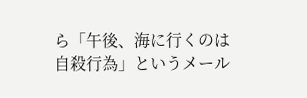ら「午後、海に行くのは自殺行為」というメール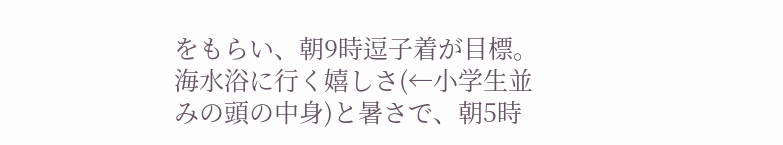をもらい、朝9時逗子着が目標。海水浴に行く嬉しさ(←小学生並みの頭の中身)と暑さで、朝5時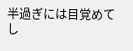半過ぎには目覚めてし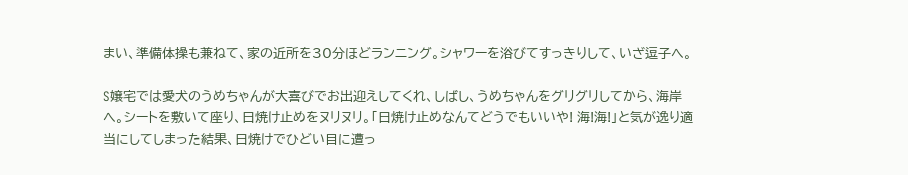まい、準備体操も兼ねて、家の近所を30分ほどランニング。シャワーを浴びてすっきりして、いざ逗子へ。

S嬢宅では愛犬のうめちゃんが大喜びでお出迎えしてくれ、しばし、うめちゃんをグリグリしてから、海岸へ。シートを敷いて座り、日焼け止めをヌリヌリ。「日焼け止めなんてどうでもいいや! 海!海!」と気が逸り適当にしてしまった結果、日焼けでひどい目に遭っ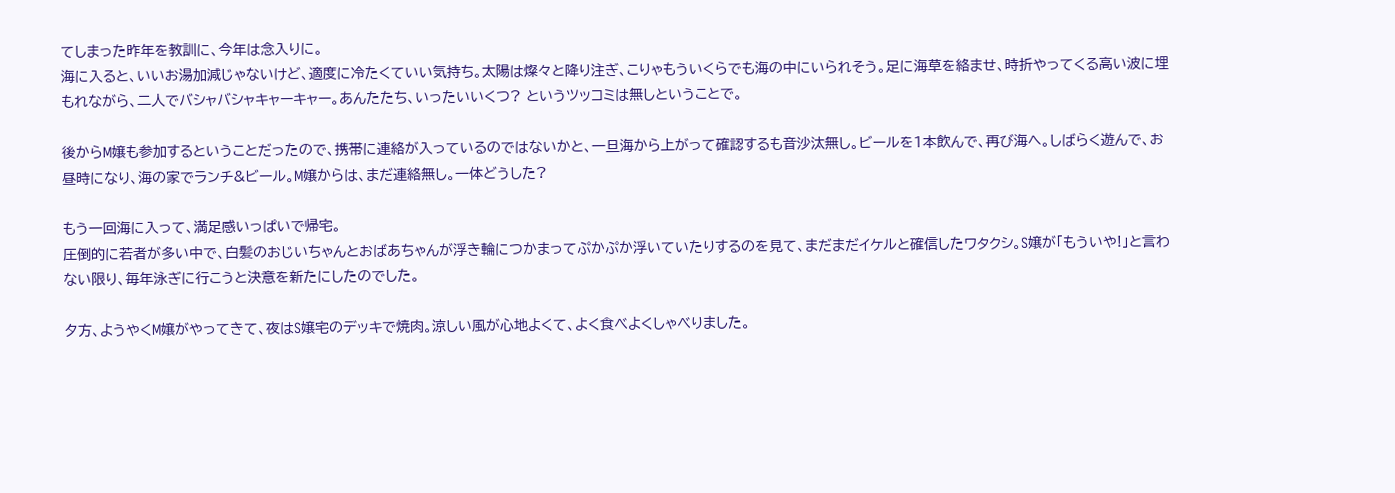てしまった昨年を教訓に、今年は念入りに。
海に入ると、いいお湯加減じゃないけど、適度に冷たくていい気持ち。太陽は燦々と降り注ぎ、こりゃもういくらでも海の中にいられそう。足に海草を絡ませ、時折やってくる高い波に埋もれながら、二人でバシャバシャキャーキャー。あんたたち、いったいいくつ? というツッコミは無しということで。

後からM嬢も参加するということだったので、携帯に連絡が入っているのではないかと、一旦海から上がって確認するも音沙汰無し。ビールを1本飲んで、再び海へ。しばらく遊んで、お昼時になり、海の家でランチ&ビール。M嬢からは、まだ連絡無し。一体どうした?

もう一回海に入って、満足感いっぱいで帰宅。
圧倒的に若者が多い中で、白髪のおじいちゃんとおばあちゃんが浮き輪につかまってぷかぷか浮いていたりするのを見て、まだまだイケルと確信したワタクシ。S嬢が「もういや!」と言わない限り、毎年泳ぎに行こうと決意を新たにしたのでした。

夕方、ようやくM嬢がやってきて、夜はS嬢宅のデッキで焼肉。涼しい風が心地よくて、よく食べよくしゃべりました。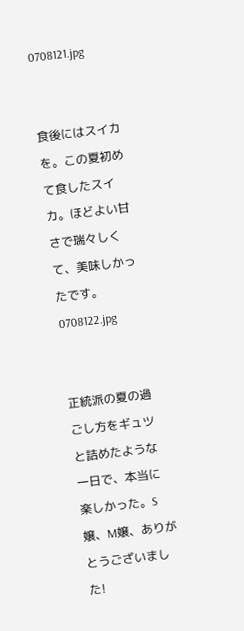0708121.jpg


食後にはスイカを。この夏初めて食したスイカ。ほどよい甘さで瑞々しくて、美味しかったです。
0708122.jpg


正統派の夏の過ごし方をギュツと詰めたような一日で、本当に楽しかった。S嬢、M嬢、ありがとうございました!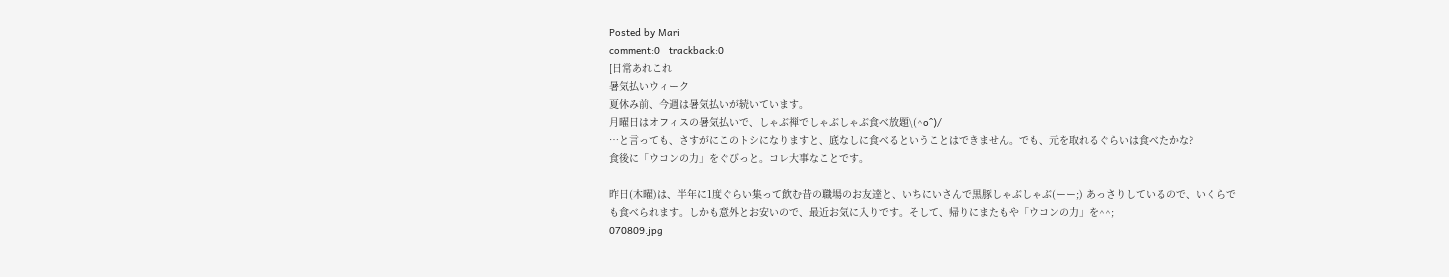Posted by Mari
comment:0   trackback:0
[日常あれこれ
暑気払いウィーク
夏休み前、今週は暑気払いが続いています。
月曜日はオフィスの暑気払いで、しゃぶ禅でしゃぶしゃぶ食べ放題\(^o^)/
…と言っても、さすがにこのトシになりますと、底なしに食べるということはできません。でも、元を取れるぐらいは食べたかな?
食後に「ウコンの力」をぐびっと。コレ大事なことです。

昨日(木曜)は、半年に1度ぐらい集って飲む昔の職場のお友達と、いちにいさんで黒豚しゃぶしゃぶ(ーー;) あっさりしているので、いくらでも食べられます。しかも意外とお安いので、最近お気に入りです。そして、帰りにまたもや「ウコンの力」を^^;
070809.jpg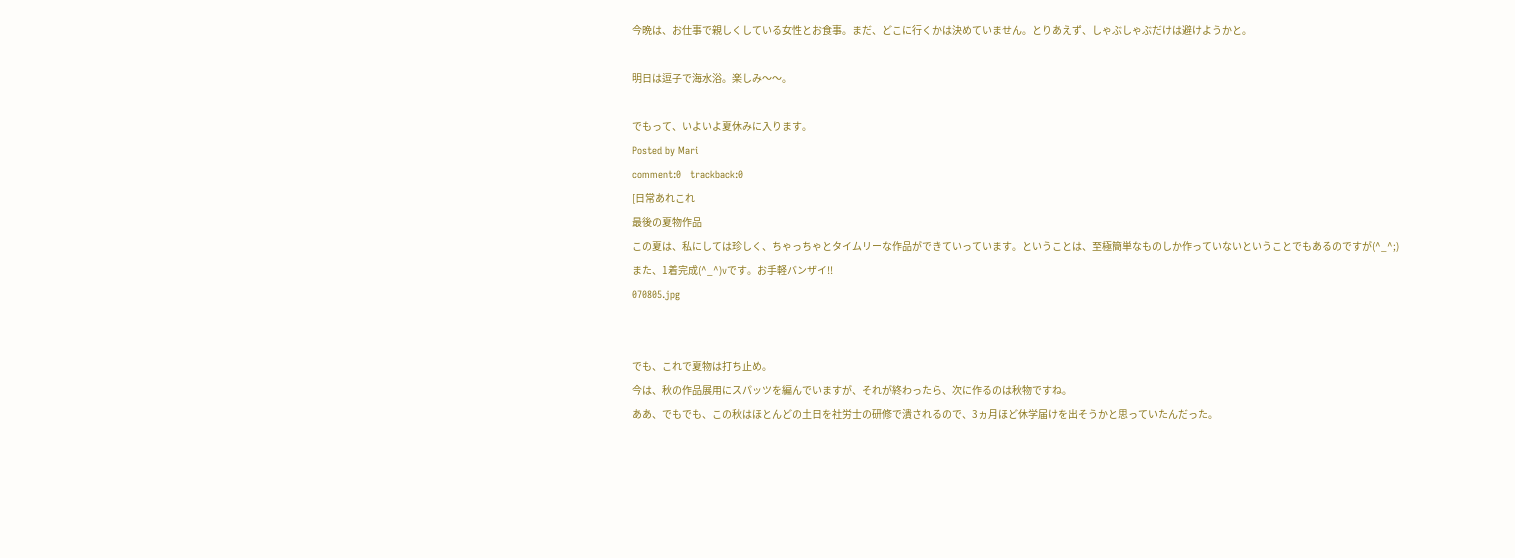今晩は、お仕事で親しくしている女性とお食事。まだ、どこに行くかは決めていません。とりあえず、しゃぶしゃぶだけは避けようかと。

明日は逗子で海水浴。楽しみ〜〜。

でもって、いよいよ夏休みに入ります。
Posted by Mari
comment:0   trackback:0
[日常あれこれ
最後の夏物作品
この夏は、私にしては珍しく、ちゃっちゃとタイムリーな作品ができていっています。ということは、至極簡単なものしか作っていないということでもあるのですが(^_^;)
また、1着完成(^_^)vです。お手軽バンザイ!!
070805.jpg


でも、これで夏物は打ち止め。
今は、秋の作品展用にスパッツを編んでいますが、それが終わったら、次に作るのは秋物ですね。
ああ、でもでも、この秋はほとんどの土日を社労士の研修で潰されるので、3ヵ月ほど休学届けを出そうかと思っていたんだった。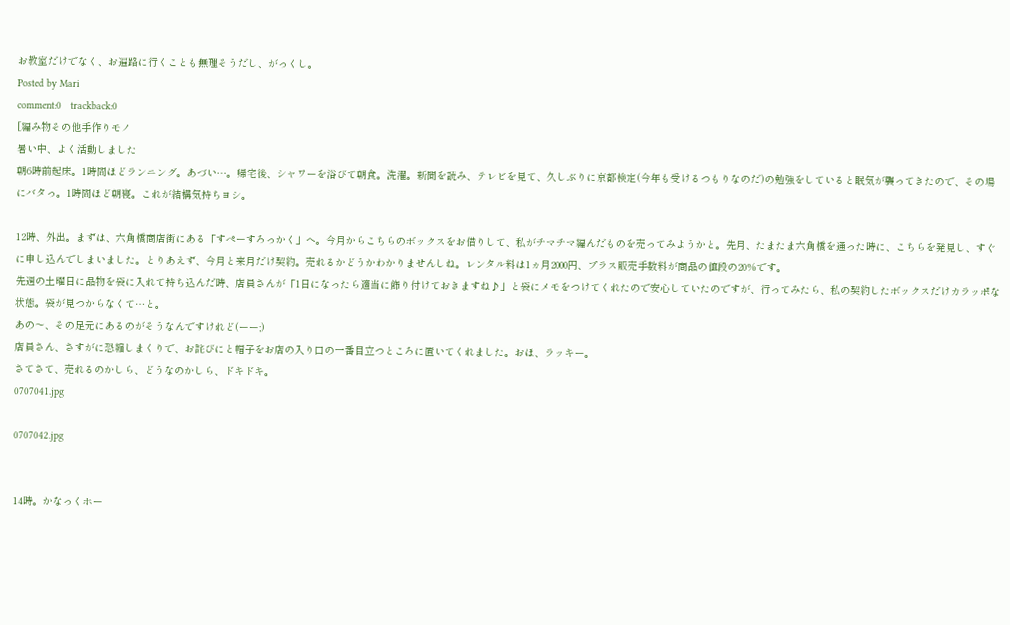お教室だけでなく、お遍路に行くことも無理そうだし、がっくし。
Posted by Mari
comment:0   trackback:0
[編み物その他手作りモノ
暑い中、よく活動しました
朝6時前起床。1時間ほどランニング。あづい…。帰宅後、シャワーを浴びて朝食。洗濯。新聞を読み、テレビを見て、久しぶりに京都検定(今年も受けるつもりなのだ)の勉強をしていると眠気が襲ってきたので、その場にバタっ。1時間ほど朝寝。これが結構気持ちヨシ。

12時、外出。まずは、六角橋商店街にある「すぺーすろっかく」へ。今月からこちらのボックスをお借りして、私がチマチマ編んだものを売ってみようかと。先月、たまたま六角橋を通った時に、こちらを発見し、すぐに申し込んでしまいました。とりあえず、今月と来月だけ契約。売れるかどうかわかりませんしね。レンタル料は1ヵ月2000円、プラス販売手数料が商品の値段の20%です。
先週の土曜日に品物を袋に入れて持ち込んだ時、店員さんが「1日になったら適当に飾り付けておきますね♪」と袋にメモをつけてくれたので安心していたのですが、行ってみたら、私の契約したボックスだけカラッポな状態。袋が見つからなくて…と。
あの〜、その足元にあるのがそうなんですけれど(ーー;)
店員さん、さすがに恐縮しまくりで、お詫びにと帽子をお店の入り口の一番目立つところに置いてくれました。おほ、ラッキー。
さてさて、売れるのかしら、どうなのかしら、ドキドキ。
0707041.jpg

0707042.jpg


14時。かなっくホー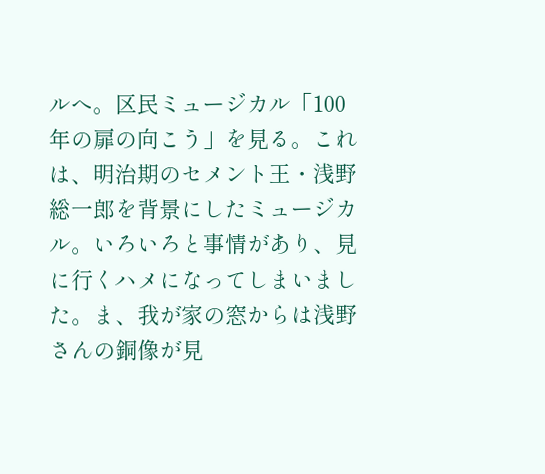ルへ。区民ミュージカル「100年の扉の向こう」を見る。これは、明治期のセメント王・浅野総一郎を背景にしたミュージカル。いろいろと事情があり、見に行くハメになってしまいました。ま、我が家の窓からは浅野さんの銅像が見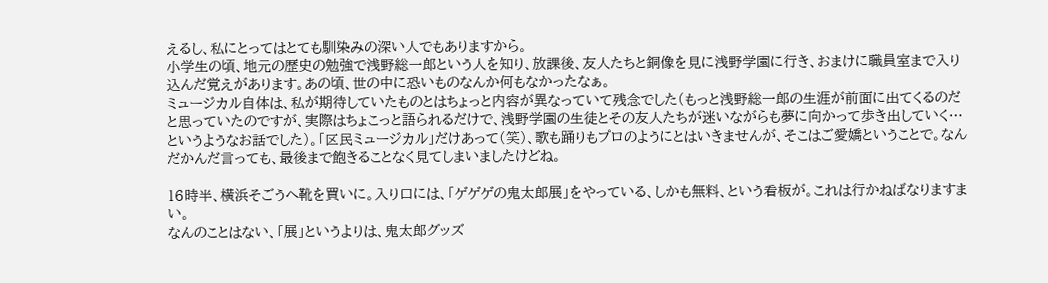えるし、私にとってはとても馴染みの深い人でもありますから。
小学生の頃、地元の歴史の勉強で浅野総一郎という人を知り、放課後、友人たちと銅像を見に浅野学園に行き、おまけに職員室まで入り込んだ覚えがあります。あの頃、世の中に恐いものなんか何もなかったなぁ。
ミュージカル自体は、私が期待していたものとはちょっと内容が異なっていて残念でした(もっと浅野総一郎の生涯が前面に出てくるのだと思っていたのですが、実際はちょこっと語られるだけで、浅野学園の生徒とその友人たちが迷いながらも夢に向かって歩き出していく…というようなお話でした)。「区民ミュージカル」だけあって(笑)、歌も踊りもプロのようにとはいきませんが、そこはご愛嬌ということで。なんだかんだ言っても、最後まで飽きることなく見てしまいましたけどね。

16時半、横浜そごうへ靴を買いに。入り口には、「ゲゲゲの鬼太郎展」をやっている、しかも無料、という看板が。これは行かねばなりますまい。
なんのことはない、「展」というよりは、鬼太郎グッズ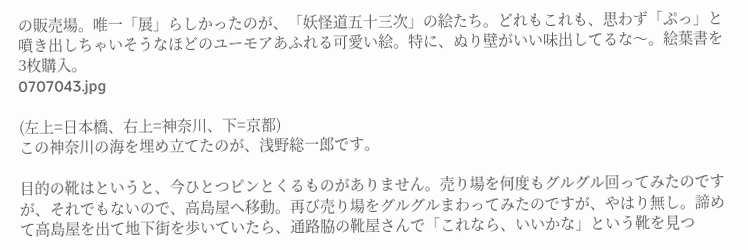の販売場。唯一「展」らしかったのが、「妖怪道五十三次」の絵たち。どれもこれも、思わず「ぷっ」と噴き出しちゃいそうなほどのユーモアあふれる可愛い絵。特に、ぬり壁がいい味出してるな〜。絵葉書を3枚購入。
0707043.jpg

(左上=日本橋、右上=神奈川、下=京都)
この神奈川の海を埋め立てたのが、浅野総一郎です。

目的の靴はというと、今ひとつピンとくるものがありません。売り場を何度もグルグル回ってみたのですが、それでもないので、高島屋へ移動。再び売り場をグルグルまわってみたのですが、やはり無し。諦めて高島屋を出て地下街を歩いていたら、通路脇の靴屋さんで「これなら、いいかな」という靴を見つ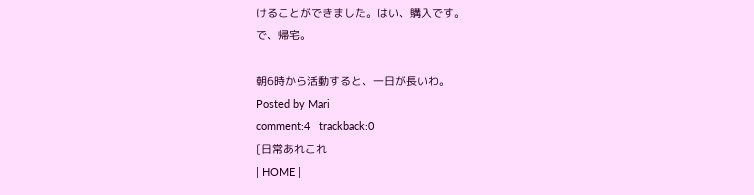けることができました。はい、購入です。
で、帰宅。

朝6時から活動すると、一日が長いわ。
Posted by Mari
comment:4   trackback:0
[日常あれこれ
| HOME |